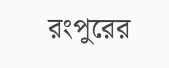রংপুরের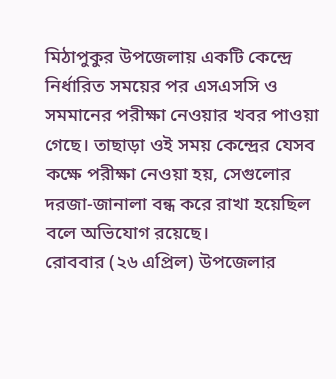মিঠাপুকুর উপজেলায় একটি কেন্দ্রে নির্ধারিত সময়ের পর এসএসসি ও সমমানের পরীক্ষা নেওয়ার খবর পাওয়া গেছে। তাছাড়া ওই সময় কেন্দ্রের যেসব কক্ষে পরীক্ষা নেওয়া হয়, সেগুলোর দরজা-জানালা বন্ধ করে রাখা হয়েছিল বলে অভিযোগ রয়েছে।
রোববার (২৬ এপ্রিল) উপজেলার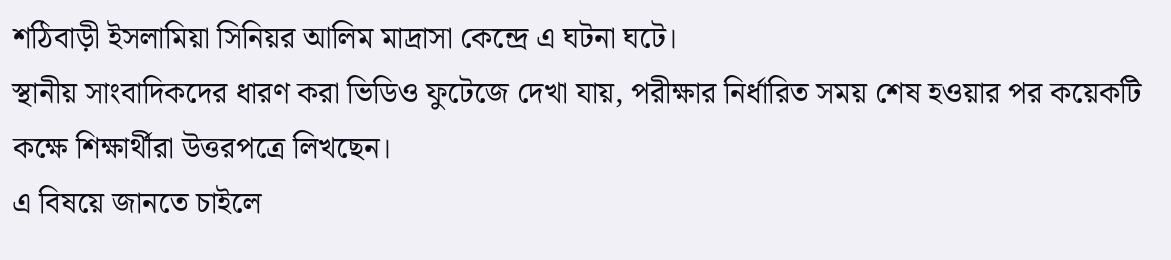শঠিবাড়ী ইসলামিয়া সিনিয়র আলিম মাদ্রাসা কেন্দ্রে এ ঘটনা ঘটে।
স্থানীয় সাংবাদিকদের ধারণ করা ভিডিও ফুটেজে দেখা যায়, পরীক্ষার নির্ধারিত সময় শেষ হওয়ার পর কয়েকটি কক্ষে শিক্ষার্থীরা উত্তরপত্রে লিখছেন।
এ বিষয়ে জানতে চাইলে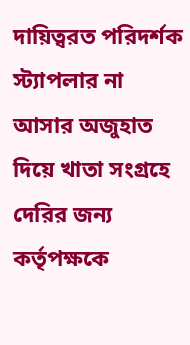দায়িত্বরত পরিদর্শক স্ট্যাপলার না আসার অজুহাত দিয়ে খাতা সংগ্রহে দেরির জন্য কর্তৃপক্ষকে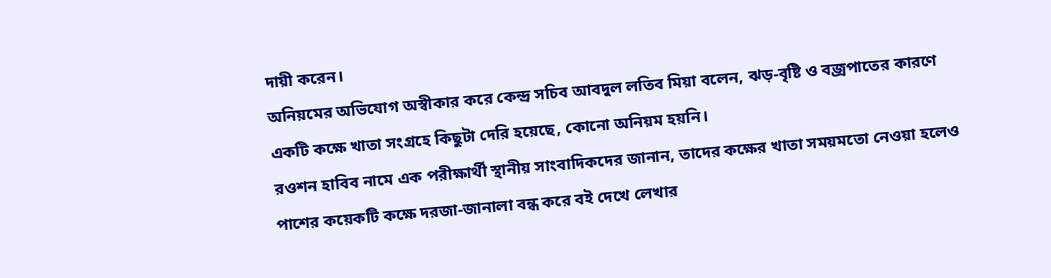দায়ী করেন।
অনিয়মের অভিযোগ অস্বীকার করে কেন্দ্র সচিব আবদুল লতিব মিয়া বলেন, ঝড়-বৃষ্টি ও বজ্রপাতের কারণে একটি কক্ষে খাতা সংগ্রহে কিছুটা দেরি হয়েছে, কোনো অনিয়ম হয়নি।
রওশন হাবিব নামে এক পরীক্ষার্থী স্থানীয় সাংবাদিকদের জানান, তাদের কক্ষের খাতা সময়মতো নেওয়া হলেও পাশের কয়েকটি কক্ষে দরজা-জানালা বন্ধ করে বই দেখে লেখার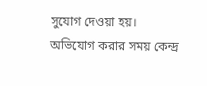সুযোগ দেওয়া হয়।
অভিযোগ করার সময় কেন্দ্র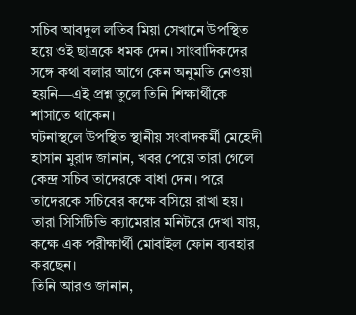সচিব আবদুল লতিব মিয়া সেখানে উপস্থিত হয়ে ওই ছাত্রকে ধমক দেন। সাংবাদিকদের সঙ্গে কথা বলার আগে কেন অনুমতি নেওয়া হয়নি—এই প্রশ্ন তুলে তিনি শিক্ষার্থীকে শাসাতে থাকেন।
ঘটনাস্থলে উপস্থিত স্থানীয় সংবাদকর্মী মেহেদী হাসান মুরাদ জানান, খবর পেয়ে তারা গেলে কেন্দ্র সচিব তাদেরকে বাধা দেন। পরে তাদেরকে সচিবের কক্ষে বসিয়ে রাখা হয়। তারা সিসিটিভি ক্যামেরার মনিটরে দেখা যায়, কক্ষে এক পরীক্ষার্থী মোবাইল ফোন ব্যবহার করছেন।
তিনি আরও জানান,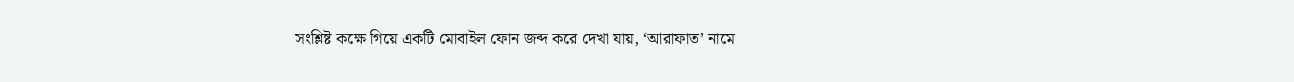সংশ্লিষ্ট কক্ষে গিয়ে একটি মোবাইল ফোন জব্দ করে দেখা যায়, ‘আরাফাত’ নামে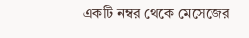একটি নম্বর থেকে মেসেজের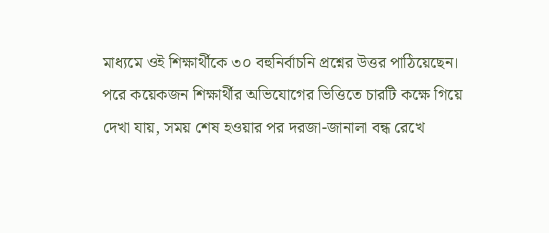মাধ্যমে ওই শিক্ষার্থীকে ৩০ বহুনির্বাচনি প্রশ্নের উত্তর পাঠিয়েছেন।
পরে কয়েকজন শিক্ষার্থীর অভিযোগের ভিত্তিতে চারটি কক্ষে গিয়ে দেখা যায়, সময় শেষ হওয়ার পর দরজা-জানালা বন্ধ রেখে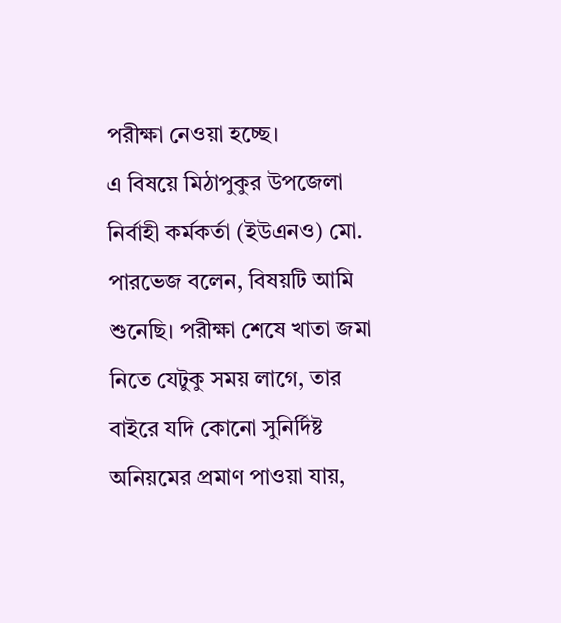পরীক্ষা নেওয়া হচ্ছে।
এ বিষয়ে মিঠাপুকুর উপজেলা নির্বাহী কর্মকর্তা (ইউএনও) মো. পারভেজ বলেন, বিষয়টি আমি শুনেছি। পরীক্ষা শেষে খাতা জমা নিতে যেটুকু সময় লাগে, তার বাইরে যদি কোনো সুনির্দিষ্ট অনিয়মের প্রমাণ পাওয়া যায়,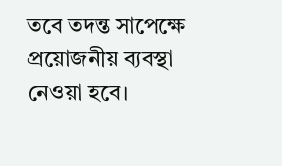তবে তদন্ত সাপেক্ষে প্রয়োজনীয় ব্যবস্থা নেওয়া হবে।